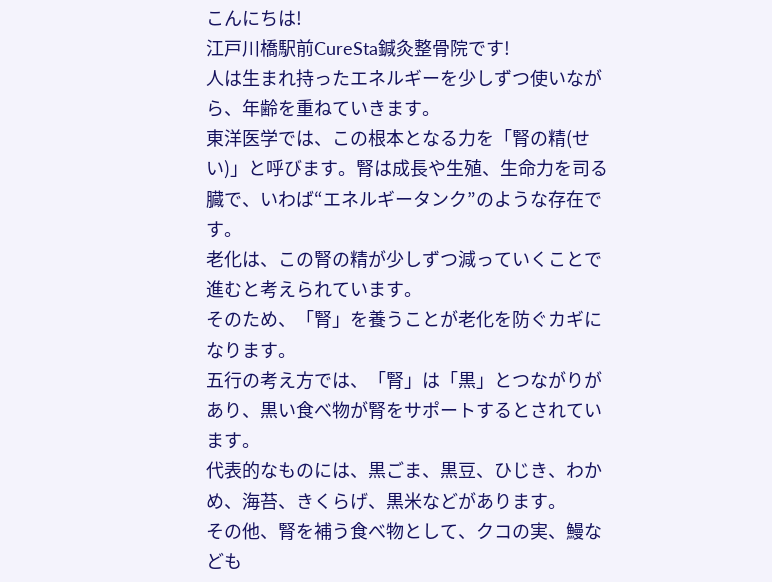こんにちは!
江戸川橋駅前CureSta鍼灸整骨院です!
人は生まれ持ったエネルギーを少しずつ使いながら、年齢を重ねていきます。
東洋医学では、この根本となる力を「腎の精(せい)」と呼びます。腎は成長や生殖、生命力を司る臓で、いわば“エネルギータンク”のような存在です。
老化は、この腎の精が少しずつ減っていくことで進むと考えられています。
そのため、「腎」を養うことが老化を防ぐカギになります。
五行の考え方では、「腎」は「黒」とつながりがあり、黒い食べ物が腎をサポートするとされています。
代表的なものには、黒ごま、黒豆、ひじき、わかめ、海苔、きくらげ、黒米などがあります。
その他、腎を補う食べ物として、クコの実、鰻なども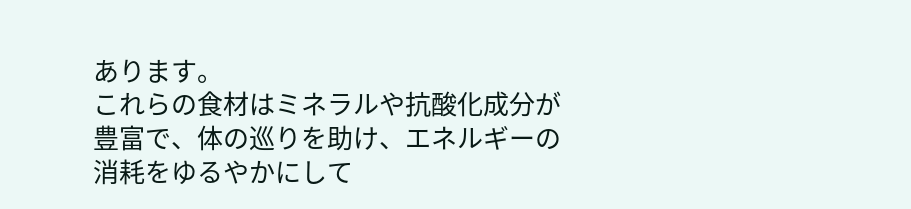あります。
これらの食材はミネラルや抗酸化成分が豊富で、体の巡りを助け、エネルギーの消耗をゆるやかにして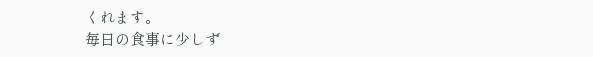くれます。
毎日の食事に少しず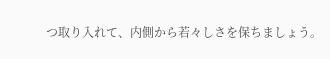つ取り入れて、内側から若々しさを保ちましょう。